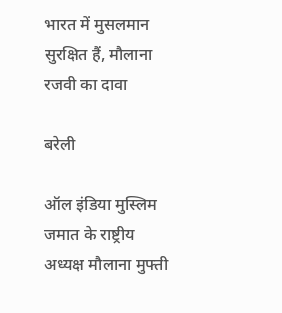भारत में मुसलमान सुरक्षित हैं, मौलाना रजवी का दावा

बरेली

ऑल इंडिया मुस्लिम जमात के राष्ट्रीय अध्यक्ष मौलाना मुफ्ती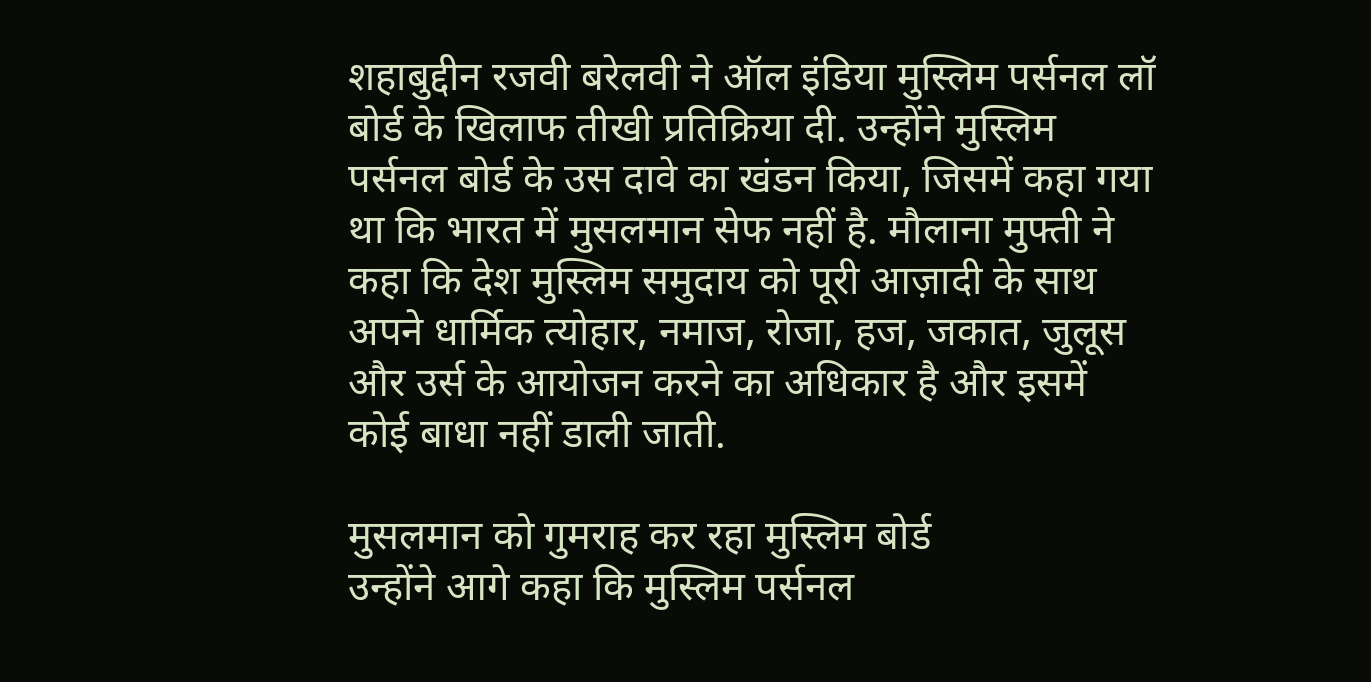शहाबुद्दीन रजवी बरेलवी ने ऑल इंडिया मुस्लिम पर्सनल लॉ बोर्ड के खिलाफ तीखी प्रतिक्रिया दी. उन्होंने मुस्लिम पर्सनल बोर्ड के उस दावे का खंडन किया, जिसमें कहा गया था कि भारत में मुसलमान सेफ नहीं है. मौलाना मुफ्ती ने कहा कि देश मुस्लिम समुदाय को पूरी आज़ादी के साथ अपने धार्मिक त्योहार, नमाज, रोजा, हज, जकात, जुलूस और उर्स के आयोजन करने का अधिकार है और इसमें कोई बाधा नहीं डाली जाती.

मुसलमान को गुमराह कर रहा मुस्लिम बोर्ड
उन्होंने आगे कहा कि मुस्लिम पर्सनल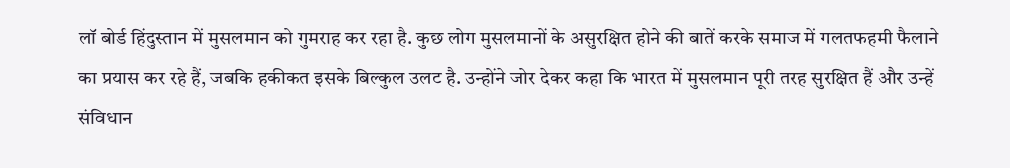लॉ बोर्ड हिंदुस्तान में मुसलमान को गुमराह कर रहा है. कुछ लोग मुसलमानों के असुरक्षित होने की बातें करके समाज में गलतफहमी फैलाने का प्रयास कर रहे हैं, जबकि हकीकत इसके बिल्कुल उलट है. उन्होंने जोर देकर कहा कि भारत में मुसलमान पूरी तरह सुरक्षित हैं और उन्हें संविधान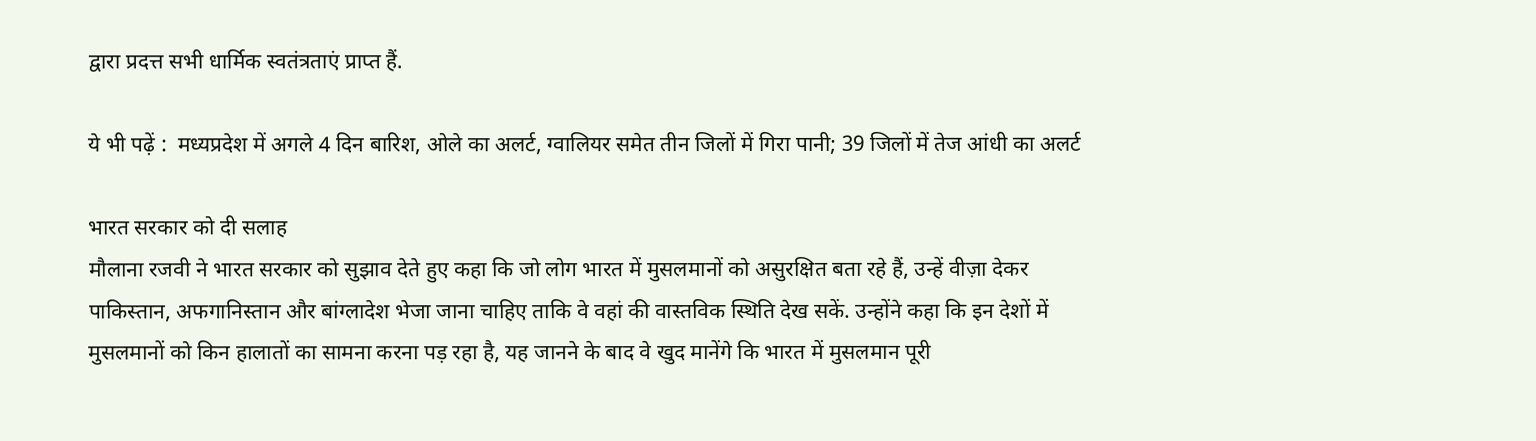द्वारा प्रदत्त सभी धार्मिक स्वतंत्रताएं प्राप्त हैं.

ये भी पढ़ें :  मध्यप्रदेश में अगले 4 दिन बारिश, ओले का अलर्ट, ग्वालियर समेत तीन जिलों में गिरा पानी; 39 जिलों में तेज आंधी का अलर्ट

भारत सरकार को दी सलाह
मौलाना रजवी ने भारत सरकार को सुझाव देते हुए कहा कि जो लोग भारत में मुसलमानों को असुरक्षित बता रहे हैं, उन्हें वीज़ा देकर पाकिस्तान, अफगानिस्तान और बांग्लादेश भेजा जाना चाहिए ताकि वे वहां की वास्तविक स्थिति देख सकें. उन्होंने कहा कि इन देशों में मुसलमानों को किन हालातों का सामना करना पड़ रहा है, यह जानने के बाद वे खुद मानेंगे कि भारत में मुसलमान पूरी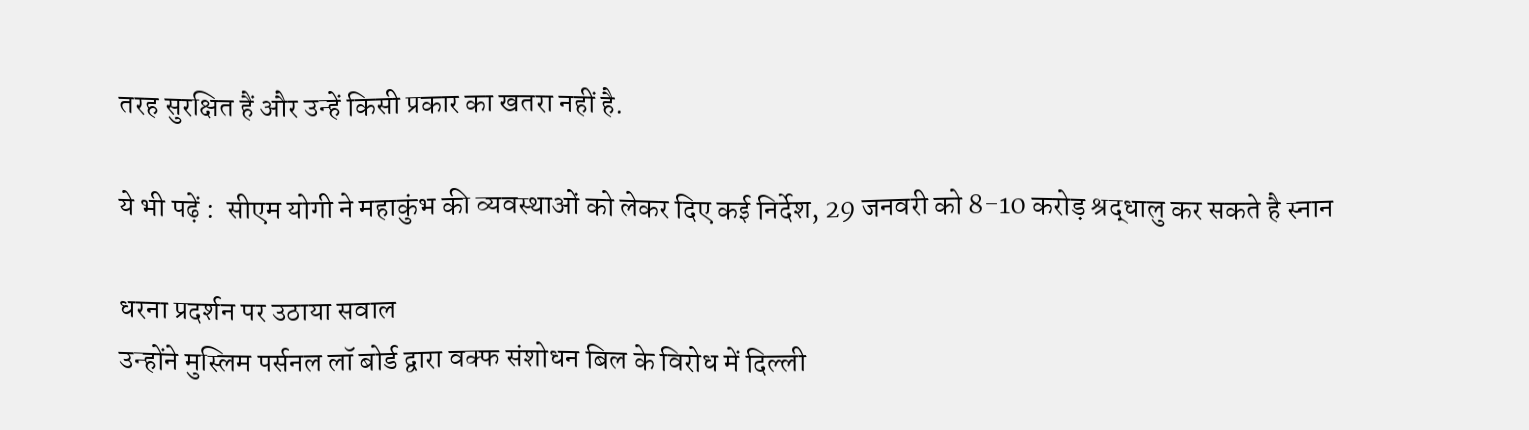तरह सुरक्षित हैं और उन्हें किसी प्रकार का खतरा नहीं है.

ये भी पढ़ें :  सीएम योगी ने महाकुंभ की व्यवस्थाओं को लेकर दिए कई निर्देश, 29 जनवरी को 8-10 करोड़ श्रद्धालु कर सकते है स्नान

धरना प्रदर्शन पर उठाया सवाल
उन्होंने मुस्लिम पर्सनल लॉ बोर्ड द्वारा वक्फ संशोधन बिल के विरोध में दिल्ली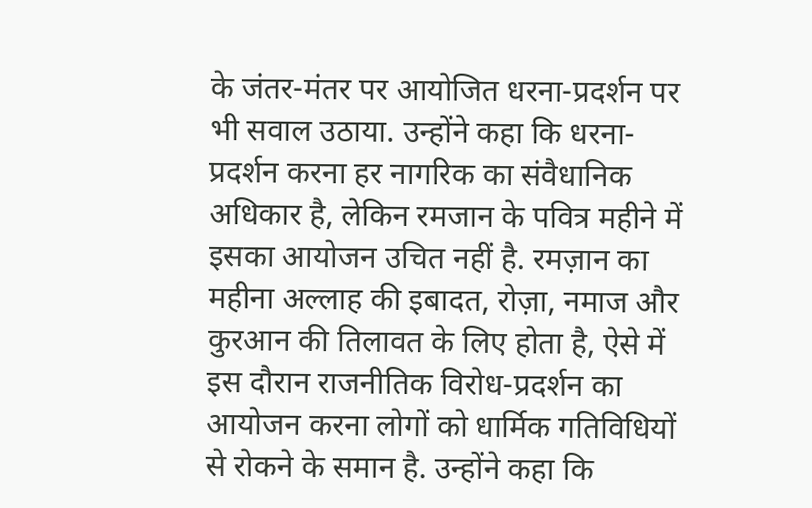के जंतर-मंतर पर आयोजित धरना-प्रदर्शन पर भी सवाल उठाया. उन्होंने कहा कि धरना-प्रदर्शन करना हर नागरिक का संवैधानिक अधिकार है, लेकिन रमजान के पवित्र महीने में इसका आयोजन उचित नहीं है. रमज़ान का महीना अल्लाह की इबादत, रोज़ा, नमाज और कुरआन की तिलावत के लिए होता है, ऐसे में इस दौरान राजनीतिक विरोध-प्रदर्शन का आयोजन करना लोगों को धार्मिक गतिविधियों से रोकने के समान है. उन्होंने कहा कि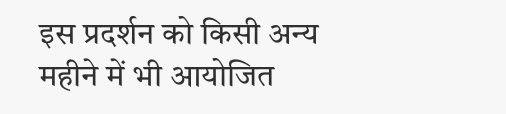इस प्रदर्शन को किसी अन्य महीने में भी आयोजित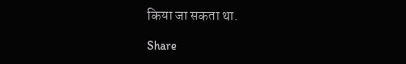किया जा सकता था.

Share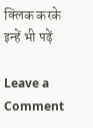क्लिक करके इन्हें भी पढ़ें

Leave a Comment